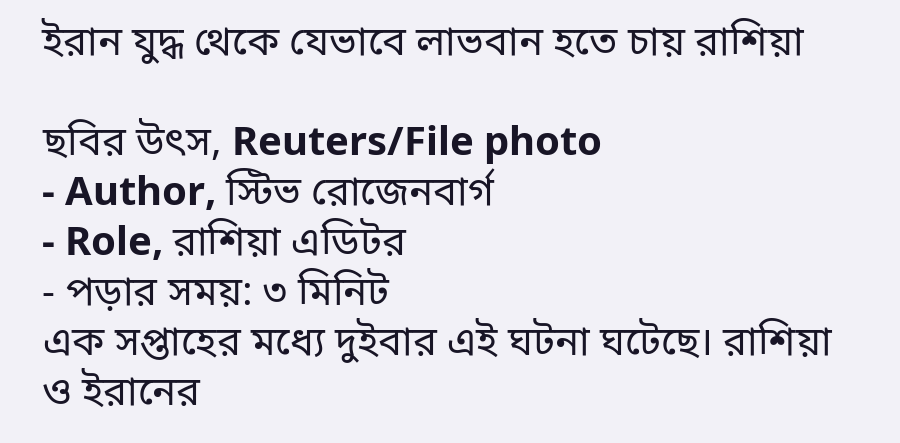ইরান যুদ্ধ থেকে যেভাবে লাভবান হতে চায় রাশিয়া

ছবির উৎস, Reuters/File photo
- Author, স্টিভ রোজেনবার্গ
- Role, রাশিয়া এডিটর
- পড়ার সময়: ৩ মিনিট
এক সপ্তাহের মধ্যে দুইবার এই ঘটনা ঘটেছে। রাশিয়া ও ইরানের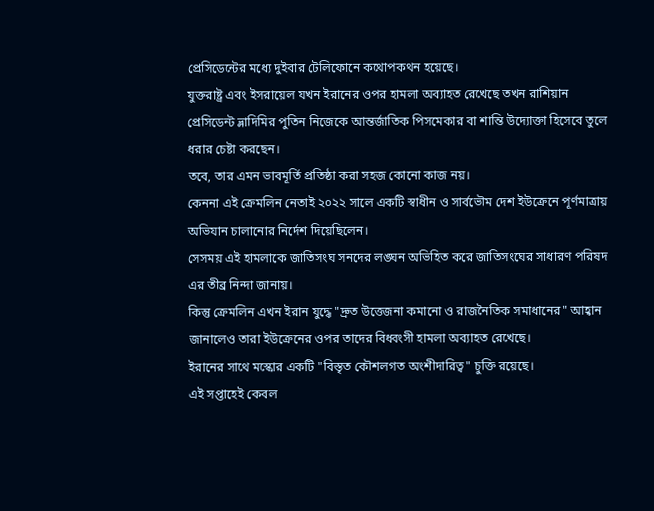প্রেসিডেন্টের মধ্যে দুইবার টেলিফোনে কথোপকথন হয়েছে।
যুক্তরাষ্ট্র এবং ইসরায়েল যখন ইরানের ওপর হামলা অব্যাহত রেখেছে তখন রাশিয়ান প্রেসিডেন্ট ভ্লাদিমির পুতিন নিজেকে আন্তর্জাতিক পিসমেকার বা শান্তি উদ্যোক্তা হিসেবে তুলে ধরার চেষ্টা করছেন।
তবে, তার এমন ভাবমূর্তি প্রতিষ্ঠা করা সহজ কোনো কাজ নয়।
কেননা এই ক্রেমলিন নেতাই ২০২২ সালে একটি স্বাধীন ও সার্বভৌম দেশ ইউক্রেনে পূর্ণমাত্রায় অভিযান চালানোর নির্দেশ দিয়েছিলেন।
সেসময় এই হামলাকে জাতিসংঘ সনদের লঙ্ঘন অভিহিত করে জাতিসংঘের সাধারণ পরিষদ এর তীব্র নিন্দা জানায়।
কিন্তু ক্রেমলিন এখন ইরান যুদ্ধে "দ্রুত উত্তেজনা কমানো ও রাজনৈতিক সমাধানের" আহ্বান জানালেও তারা ইউক্রেনের ওপর তাদের বিধ্বংসী হামলা অব্যাহত রেখেছে।
ইরানের সাথে মস্কোর একটি "বিস্তৃত কৌশলগত অংশীদারিত্ব" চুক্তি রয়েছে।
এই সপ্তাহেই কেবল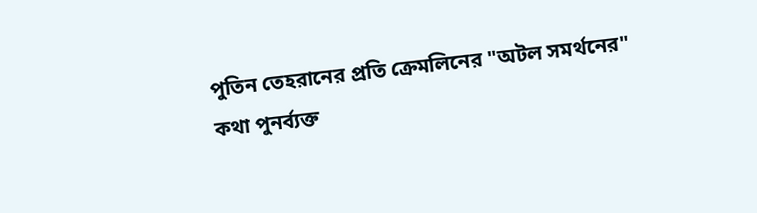পুতিন তেহরানের প্রতি ক্রেমলিনের "অটল সমর্থনের" কথা পুনর্ব্যক্ত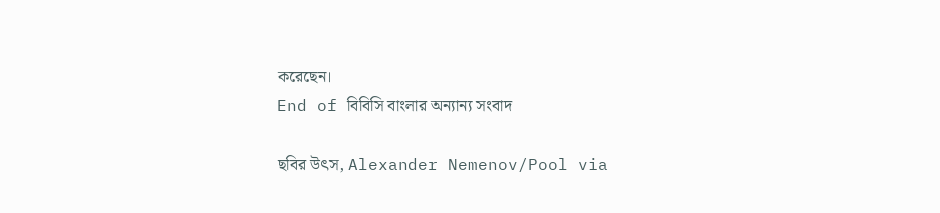করেছেন।
End of বিবিসি বাংলার অন্যান্য সংবাদ

ছবির উৎস, Alexander Nemenov/Pool via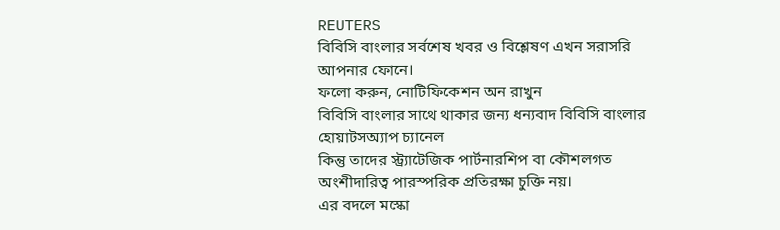REUTERS
বিবিসি বাংলার সর্বশেষ খবর ও বিশ্লেষণ এখন সরাসরি আপনার ফোনে।
ফলো করুন, নোটিফিকেশন অন রাখুন
বিবিসি বাংলার সাথে থাকার জন্য ধন্যবাদ বিবিসি বাংলার হোয়াটসঅ্যাপ চ্যানেল
কিন্তু তাদের স্ট্র্যাটেজিক পার্টনারশিপ বা কৌশলগত অংশীদারিত্ব পারস্পরিক প্রতিরক্ষা চুক্তি নয়।
এর বদলে মস্কো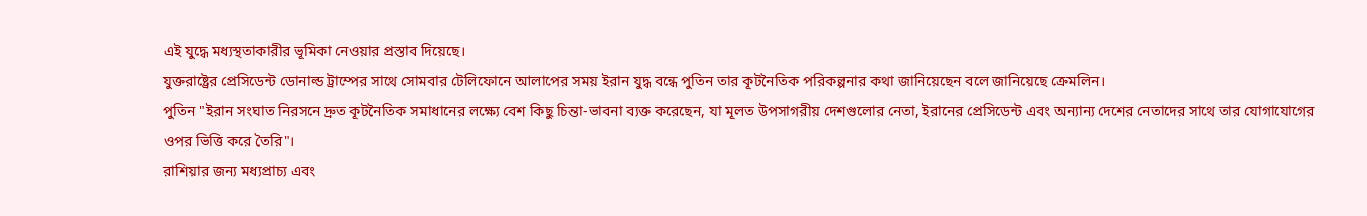এই যুদ্ধে মধ্যস্থতাকারীর ভূমিকা নেওয়ার প্রস্তাব দিয়েছে।
যুক্তরাষ্ট্রের প্রেসিডেন্ট ডোনাল্ড ট্রাম্পের সাথে সোমবার টেলিফোনে আলাপের সময় ইরান যুদ্ধ বন্ধে পুতিন তার কূটনৈতিক পরিকল্পনার কথা জানিয়েছেন বলে জানিয়েছে ক্রেমলিন।
পুতিন "ইরান সংঘাত নিরসনে দ্রুত কূটনৈতিক সমাধানের লক্ষ্যে বেশ কিছু চিন্তা-ভাবনা ব্যক্ত করেছেন, যা মূলত উপসাগরীয় দেশগুলোর নেতা, ইরানের প্রেসিডেন্ট এবং অন্যান্য দেশের নেতাদের সাথে তার যোগাযোগের ওপর ভিত্তি করে তৈরি"।
রাশিয়ার জন্য মধ্যপ্রাচ্য এবং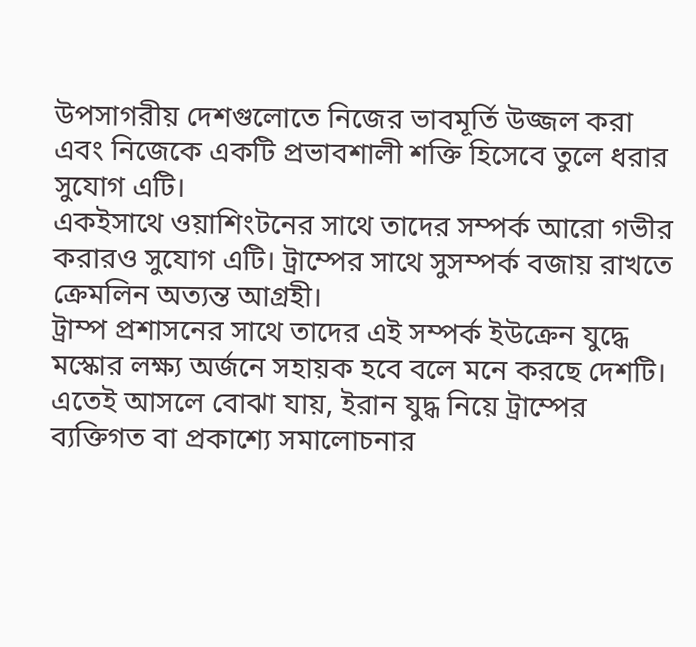উপসাগরীয় দেশগুলোতে নিজের ভাবমূর্তি উজ্জল করা এবং নিজেকে একটি প্রভাবশালী শক্তি হিসেবে তুলে ধরার সুযোগ এটি।
একইসাথে ওয়াশিংটনের সাথে তাদের সম্পর্ক আরো গভীর করারও সুযোগ এটি। ট্রাম্পের সাথে সুসম্পর্ক বজায় রাখতে ক্রেমলিন অত্যন্ত আগ্রহী।
ট্রাম্প প্রশাসনের সাথে তাদের এই সম্পর্ক ইউক্রেন যুদ্ধে মস্কোর লক্ষ্য অর্জনে সহায়ক হবে বলে মনে করছে দেশটি।
এতেই আসলে বোঝা যায়, ইরান যুদ্ধ নিয়ে ট্রাম্পের ব্যক্তিগত বা প্রকাশ্যে সমালোচনার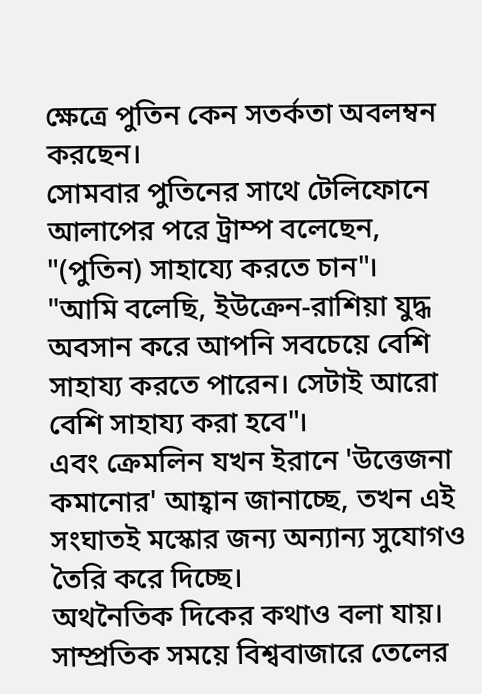ক্ষেত্রে পুতিন কেন সতর্কতা অবলম্বন করছেন।
সোমবার পুতিনের সাথে টেলিফোনে আলাপের পরে ট্রাম্প বলেছেন, "(পুতিন) সাহায্যে করতে চান"।
"আমি বলেছি, ইউক্রেন-রাশিয়া যুদ্ধ অবসান করে আপনি সবচেয়ে বেশি সাহায্য করতে পারেন। সেটাই আরো বেশি সাহায্য করা হবে"।
এবং ক্রেমলিন যখন ইরানে 'উত্তেজনা কমানোর' আহ্বান জানাচ্ছে, তখন এই সংঘাতই মস্কোর জন্য অন্যান্য সুযোগও তৈরি করে দিচ্ছে।
অথনৈতিক দিকের কথাও বলা যায়।
সাম্প্রতিক সময়ে বিশ্ববাজারে তেলের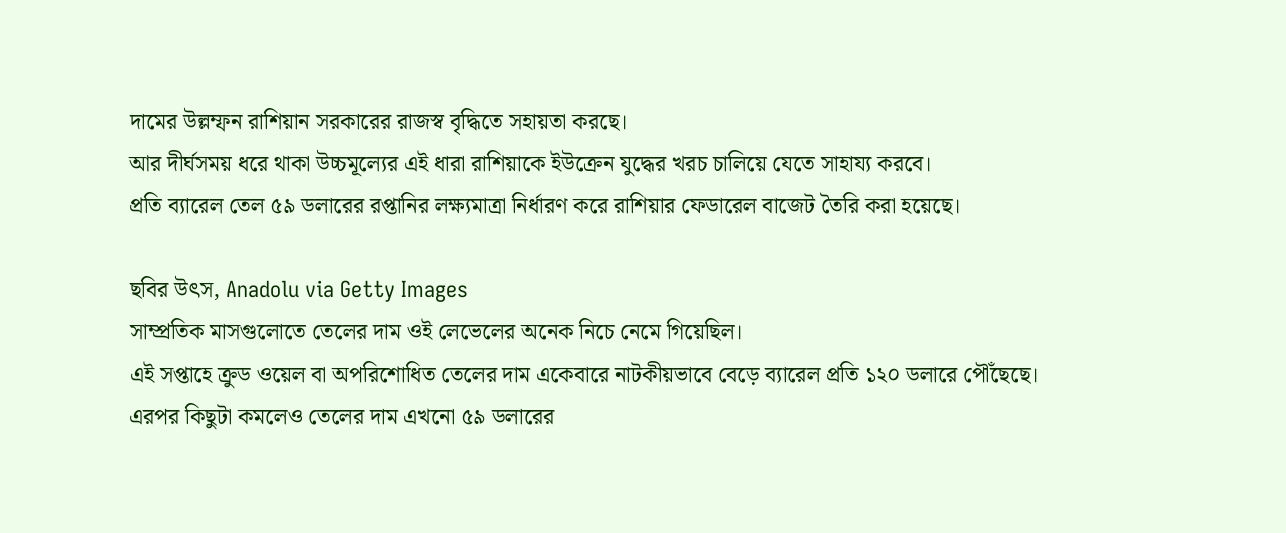দামের উল্লম্ফন রাশিয়ান সরকারের রাজস্ব বৃদ্ধিতে সহায়তা করছে।
আর দীর্ঘসময় ধরে থাকা উচ্চমূল্যের এই ধারা রাশিয়াকে ইউক্রেন যুদ্ধের খরচ চালিয়ে যেতে সাহায্য করবে।
প্রতি ব্যারেল তেল ৫৯ ডলারের রপ্তানির লক্ষ্যমাত্রা নির্ধারণ করে রাশিয়ার ফেডারেল বাজেট তৈরি করা হয়েছে।

ছবির উৎস, Anadolu via Getty Images
সাম্প্রতিক মাসগুলোতে তেলের দাম ওই লেভেলের অনেক নিচে নেমে গিয়েছিল।
এই সপ্তাহে ক্রুড ওয়েল বা অপরিশোধিত তেলের দাম একেবারে নাটকীয়ভাবে বেড়ে ব্যারেল প্রতি ১২০ ডলারে পৌঁছেছে।
এরপর কিছুটা কমলেও তেলের দাম এখনো ৫৯ ডলারের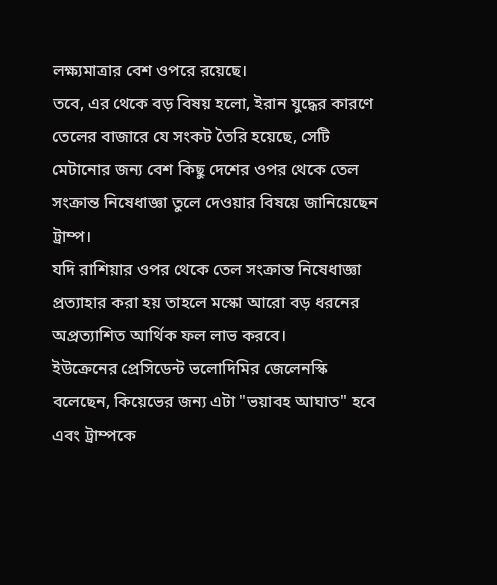লক্ষ্যমাত্রার বেশ ওপরে রয়েছে।
তবে, এর থেকে বড় বিষয় হলো, ইরান যুদ্ধের কারণে তেলের বাজারে যে সংকট তৈরি হয়েছে, সেটি মেটানোর জন্য বেশ কিছু দেশের ওপর থেকে তেল সংক্রান্ত নিষেধাজ্ঞা তুলে দেওয়ার বিষয়ে জানিয়েছেন ট্রাম্প।
যদি রাশিয়ার ওপর থেকে তেল সংক্রান্ত নিষেধাজ্ঞা প্রত্যাহার করা হয় তাহলে মস্কো আরো বড় ধরনের অপ্রত্যাশিত আর্থিক ফল লাভ করবে।
ইউক্রেনের প্রেসিডেন্ট ভলোদিমির জেলেনস্কি বলেছেন, কিয়েভের জন্য এটা "ভয়াবহ আঘাত" হবে এবং ট্রাম্পকে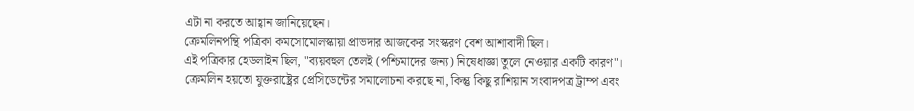এটা না করতে আহ্বান জানিয়েছেন।
ক্রেমলিনপন্থি পত্রিকা কমসোমোলস্কায়া প্রাভদার আজকের সংস্করণ বেশ আশাবাদী ছিল।
এই পত্রিকার হেডলাইন ছিল, "ব্যয়বহুল তেলই (পশ্চিমাদের জন্য) নিষেধাজ্ঞা তুলে নেওয়ার একটি কারণ"।
ক্রেমলিন হয়তো যুক্তরাষ্ট্রের প্রেসিডেন্টের সমালোচনা করছে না, কিন্তু কিছু রাশিয়ান সংবাদপত্র ট্রাম্প এবং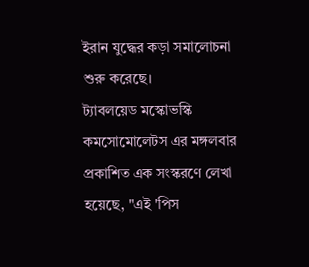ইরান যুদ্ধের কড়া সমালোচনা শুরু করেছে।
ট্যাবলয়েড মস্কোভস্কি কমসোমোলেটস এর মঙ্গলবার প্রকাশিত এক সংস্করণে লেখা হয়েছে, "এই 'পিস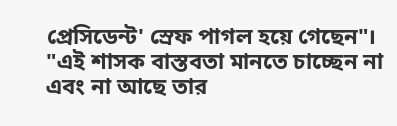প্রেসিডেন্ট' স্রেফ পাগল হয়ে গেছেন"।
"এই শাসক বাস্তবতা মানতে চাচ্ছেন না এবং না আছে তার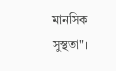মানসিক সুস্থতা"।